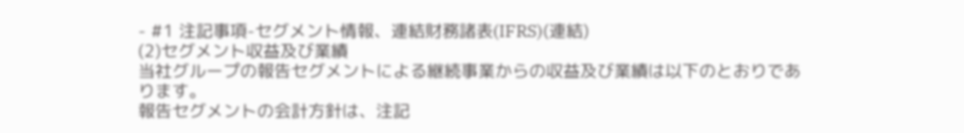- #1 注記事項-セグメント情報、連結財務諸表(IFRS)(連結)
(2)セグメント収益及び業績
当社グループの報告セグメントによる継続事業からの収益及び業績は以下のとおりであります。
報告セグメントの会計方針は、注記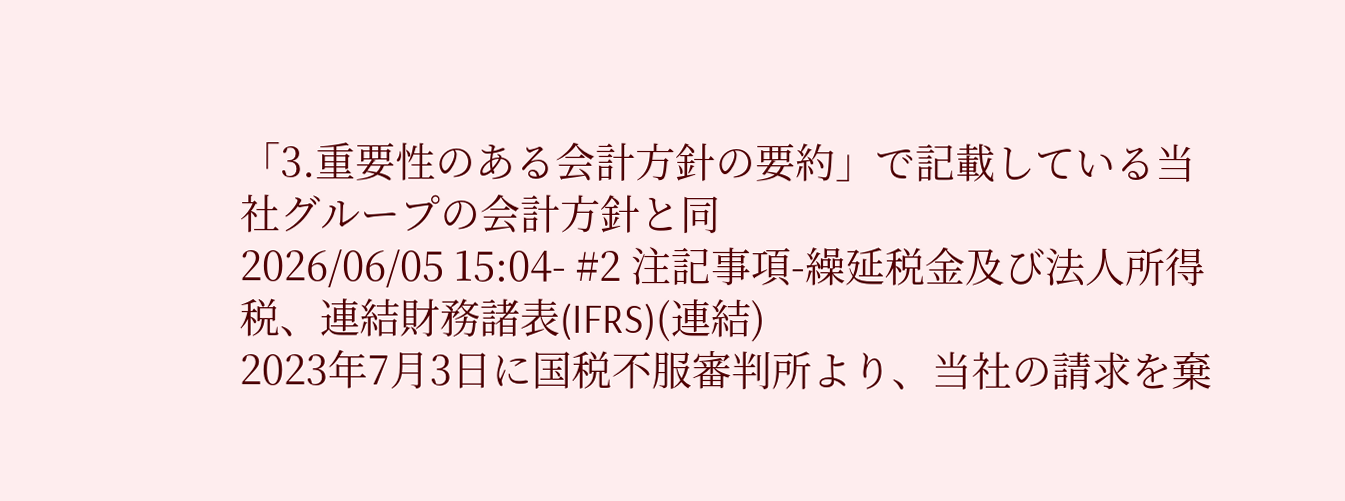「3.重要性のある会計方針の要約」で記載している当社グループの会計方針と同
2026/06/05 15:04- #2 注記事項-繰延税金及び法人所得税、連結財務諸表(IFRS)(連結)
2023年7月3日に国税不服審判所より、当社の請求を棄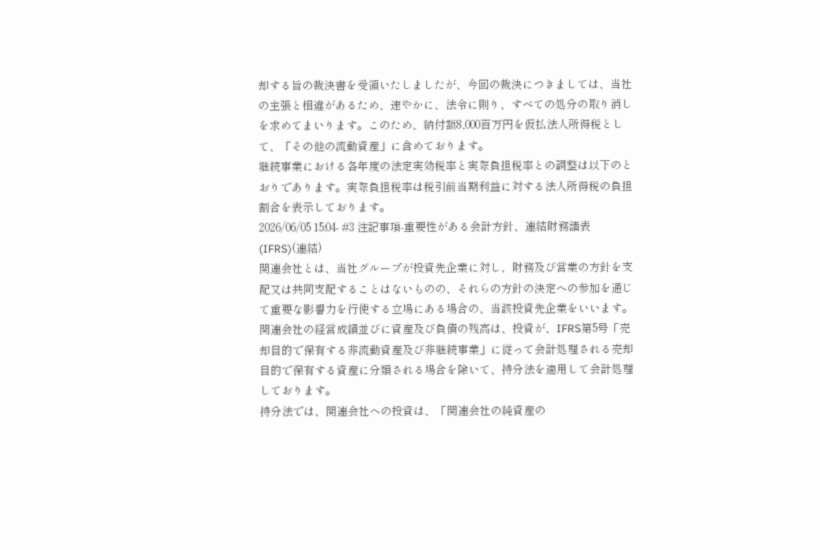却する旨の裁決書を受領いたしましたが、今回の裁決につきましては、当社の主張と相違があるため、速やかに、法令に則り、すべての処分の取り消しを求めてまいります。このため、納付額8,000百万円を仮払法人所得税として、「その他の流動資産」に含めております。
継続事業における各年度の法定実効税率と実際負担税率との調整は以下のとおりであります。実際負担税率は税引前当期利益に対する法人所得税の負担割合を表示しております。
2026/06/05 15:04- #3 注記事項-重要性がある会計方針、連結財務諸表(IFRS)(連結)
関連会社とは、当社グループが投資先企業に対し、財務及び営業の方針を支配又は共同支配することはないものの、それらの方針の決定への参加を通じて重要な影響力を行使する立場にある場合の、当該投資先企業をいいます。
関連会社の経営成績並びに資産及び負債の残高は、投資が、IFRS第5号「売却目的で保有する非流動資産及び非継続事業」に従って会計処理される売却目的で保有する資産に分類される場合を除いて、持分法を適用して会計処理しております。
持分法では、関連会社への投資は、「関連会社の純資産の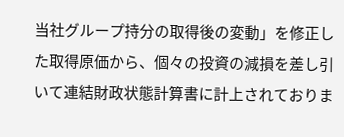当社グループ持分の取得後の変動」を修正した取得原価から、個々の投資の減損を差し引いて連結財政状態計算書に計上されておりま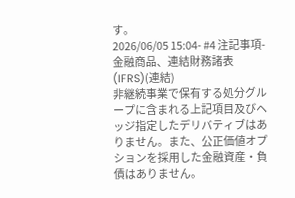す。
2026/06/05 15:04- #4 注記事項-金融商品、連結財務諸表(IFRS)(連結)
非継続事業で保有する処分グループに含まれる上記項目及びヘッジ指定したデリバティブはありません。また、公正価値オプションを採用した金融資産・負債はありません。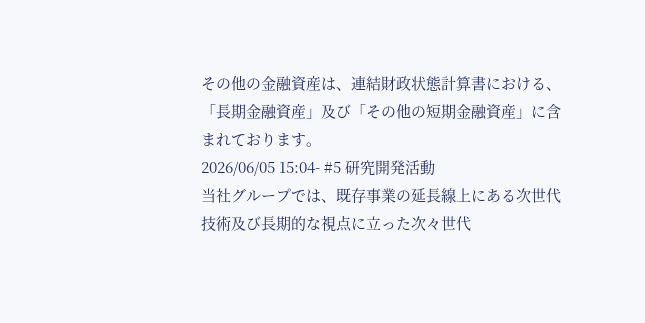その他の金融資産は、連結財政状態計算書における、「長期金融資産」及び「その他の短期金融資産」に含まれております。
2026/06/05 15:04- #5 研究開発活動
当社グループでは、既存事業の延長線上にある次世代技術及び長期的な視点に立った次々世代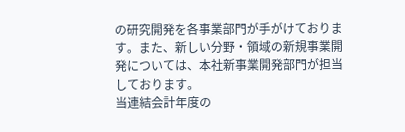の研究開発を各事業部門が手がけております。また、新しい分野・領域の新規事業開発については、本社新事業開発部門が担当しております。
当連結会計年度の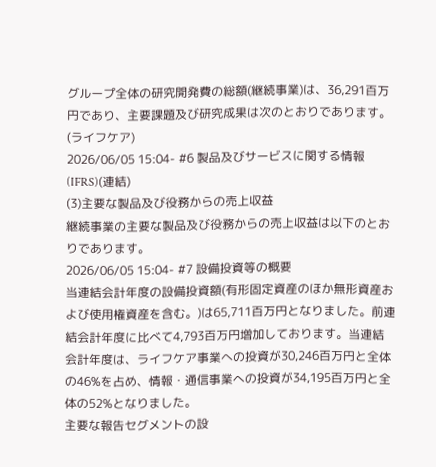グループ全体の研究開発費の総額(継続事業)は、36,291百万円であり、主要課題及び研究成果は次のとおりであります。
(ライフケア)
2026/06/05 15:04- #6 製品及びサービスに関する情報(IFRS)(連結)
(3)主要な製品及び役務からの売上収益
継続事業の主要な製品及び役務からの売上収益は以下のとおりであります。
2026/06/05 15:04- #7 設備投資等の概要
当連結会計年度の設備投資額(有形固定資産のほか無形資産および使用権資産を含む。)は65,711百万円となりました。前連結会計年度に比べて4,793百万円増加しております。当連結会計年度は、ライフケア事業への投資が30,246百万円と全体の46%を占め、情報・通信事業への投資が34,195百万円と全体の52%となりました。
主要な報告セグメントの設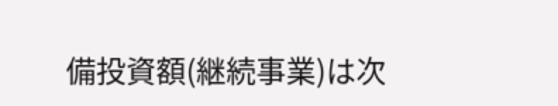備投資額(継続事業)は次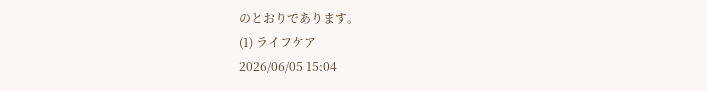のとおりであります。
(1) ライフケア
2026/06/05 15:04